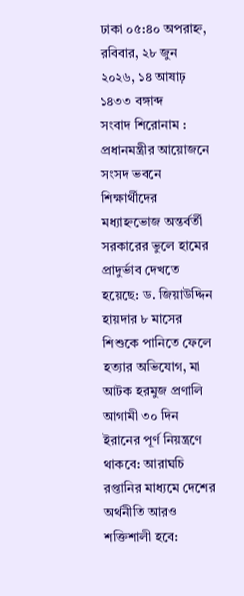ঢাকা ০৫:৪০ অপরাহ্ন, রবিবার, ২৮ জুন ২০২৬, ১৪ আষাঢ় ১৪৩৩ বঙ্গাব্দ
সংবাদ শিরোনাম :
প্রধানমন্ত্রীর আয়োজনে সংসদ ভবনে শিক্ষার্থীদের মধ্যাহ্নভোজ অন্তর্বর্তী সরকারের ভুলে হামের প্রাদুর্ভাব দেখতে হয়েছে: ড. জিয়াউদ্দিন হায়দার ৮ মাসের শিশুকে পানিতে ফেলে হত্যার অভিযোগ, মা আটক হরমুজ প্রণালি আগামী ৩০ দিন ইরানের পূর্ণ নিয়ন্ত্রণে থাকবে: আরাঘচি রপ্তানির মাধ্যমে দেশের অর্থনীতি আরও শক্তিশালী হবে: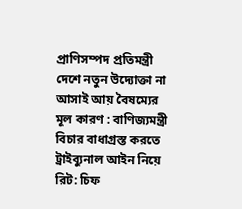প্রাণিসম্পদ প্রতিমন্ত্রী দেশে নতুন উদ্যোক্তা না আসাই আয় বৈষম্যের মূল কারণ : বাণিজ্যমন্ত্রী বিচার বাধাগ্রস্ত করতে ট্রাইব্যুনাল আইন নিয়ে রিট: চিফ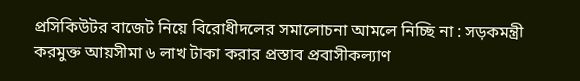প্রসিকিউটর বাজেট নিয়ে বিরোধীদলের সমালোচনা আমলে নিচ্ছি না : সড়কমন্ত্রী করমুক্ত আয়সীমা ৬ লাখ টাকা করার প্রস্তাব প্রবাসীকল্যাণ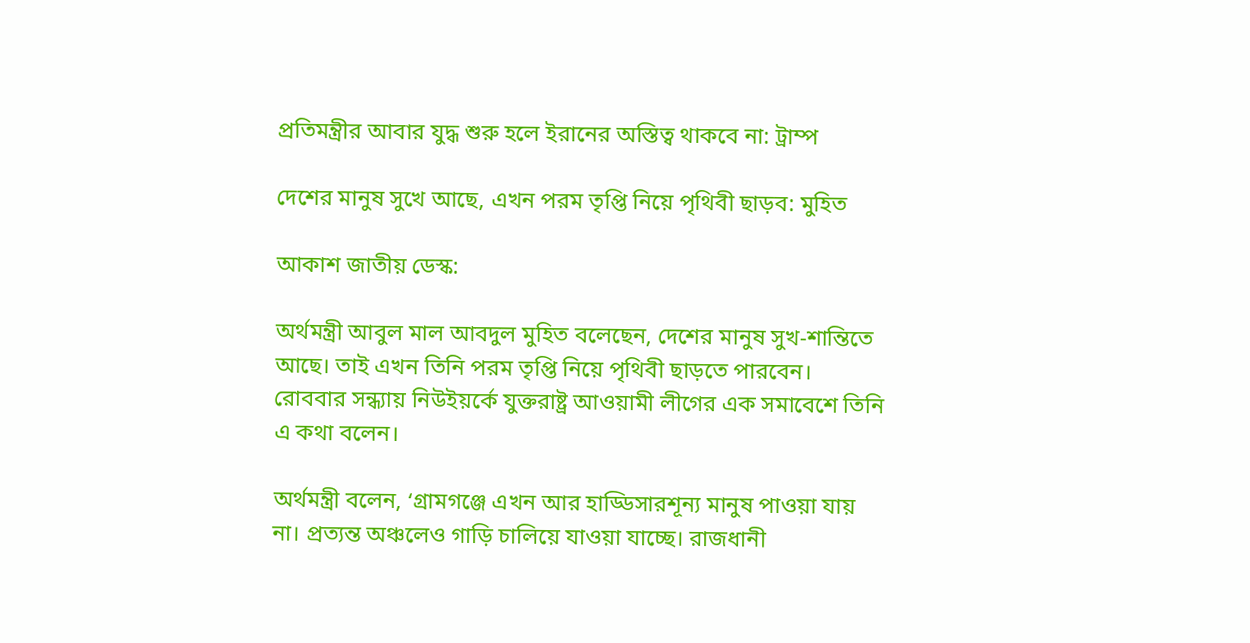প্রতিমন্ত্রীর আবার যুদ্ধ শুরু হলে ইরানের অস্তিত্ব থাকবে না: ট্রাম্প

দেশের মানুষ সুখে আছে, এখন পরম তৃপ্তি নিয়ে পৃথিবী ছাড়ব: মুহিত

আকাশ জাতীয় ডেস্ক:

অর্থমন্ত্রী আবুল মাল আবদুল মুহিত বলেছেন, দেশের মানুষ সুখ-শান্তিতে আছে। তাই এখন তিনি পরম তৃপ্তি নিয়ে পৃথিবী ছাড়তে পারবেন। রোববার সন্ধ্যায় নিউইয়র্কে যুক্তরাষ্ট্র আওয়ামী লীগের এক সমাবেশে তিনি এ কথা বলেন।

অর্থমন্ত্রী বলেন, ‘গ্রামগঞ্জে এখন আর হাড্ডিসারশূন্য মানুষ পাওয়া যায় না। প্রত্যন্ত অঞ্চলেও গাড়ি চালিয়ে যাওয়া যাচ্ছে। রাজধানী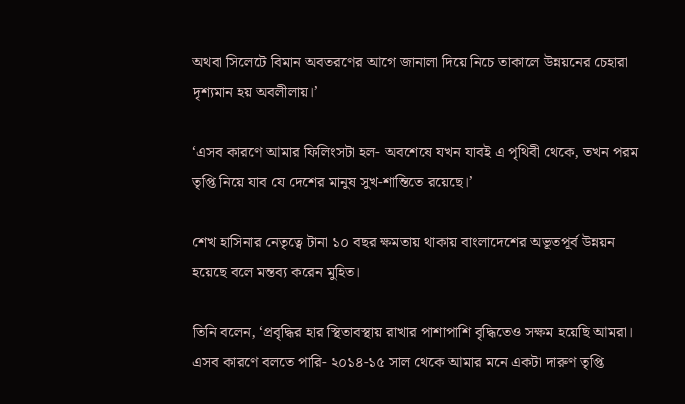অথবা সিলেটে বিমান অবতরণের আগে জানালা দিয়ে নিচে তাকালে উন্নয়নের চেহারা দৃশ্যমান হয় অবলীলায়।’

‘এসব কারণে আমার ফিলিংসটা হল- অবশেষে যখন যাবই এ পৃথিবী থেকে, তখন পরম তৃপ্তি নিয়ে যাব যে দেশের মানুষ সুখ-শান্তিতে রয়েছে।’

শেখ হাসিনার নেতৃত্বে টানা ১০ বছর ক্ষমতায় থাকায় বাংলাদেশের অভূতপূর্ব উন্নয়ন হয়েছে বলে মন্তব্য করেন মুহিত।

তিনি বলেন, ‘প্রবৃদ্ধির হার স্থিতাবস্থায় রাখার পাশাপাশি বৃদ্ধিতেও সক্ষম হয়েছি আমরা। এসব কারণে বলতে পারি- ২০১৪-১৫ সাল থেকে আমার মনে একটা দারুণ তৃপ্তি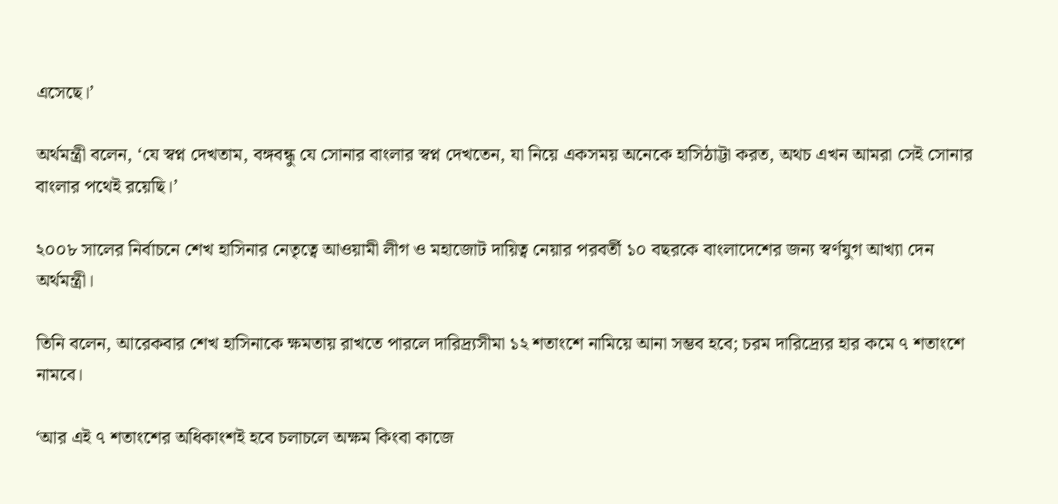এসেছে।’

অর্থমন্ত্রী বলেন, ‘যে স্বপ্ন দেখতাম, বঙ্গবন্ধু যে সোনার বাংলার স্বপ্ন দেখতেন, যা নিয়ে একসময় অনেকে হাসিঠাট্টা করত, অথচ এখন আমরা সেই সোনার বাংলার পথেই রয়েছি।’

২০০৮ সালের নির্বাচনে শেখ হাসিনার নেতৃত্বে আওয়ামী লীগ ও মহাজোট দায়িত্ব নেয়ার পরবর্তী ১০ বছরকে বাংলাদেশের জন্য স্বর্ণযুগ আখ্যা দেন অর্থমন্ত্রী।

তিনি বলেন, আরেকবার শেখ হাসিনাকে ক্ষমতায় রাখতে পারলে দারিদ্র্যসীমা ১২ শতাংশে নামিয়ে আনা সম্ভব হবে; চরম দারিদ্র্যের হার কমে ৭ শতাংশে নামবে।

‘আর এই ৭ শতাংশের অধিকাংশই হবে চলাচলে অক্ষম কিংবা কাজে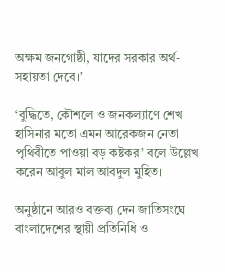অক্ষম জনগোষ্ঠী, যাদের সরকার অর্থ-সহায়তা দেবে।’

‘বুদ্ধিতে, কৌশলে ও জনকল্যাণে শেখ হাসিনার মতো এমন আরেকজন নেতা পৃথিবীতে পাওয়া বড় কষ্টকর’ বলে উল্লেখ করেন আবুল মাল আবদুল মুহিত।

অনুষ্ঠানে আরও বক্তব্য দেন জাতিসংঘে বাংলাদেশের স্থায়ী প্রতিনিধি ও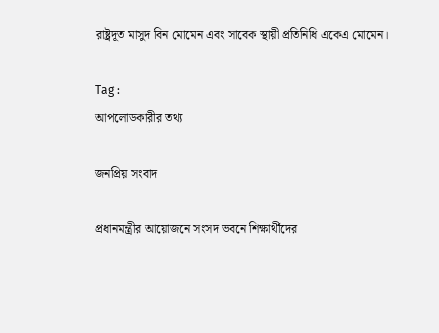রাষ্ট্রদূত মাসুদ বিন মোমেন এবং সাবেক স্থায়ী প্রতিনিধি একেএ মোমেন।

Tag :
আপলোডকারীর তথ্য

জনপ্রিয় সংবাদ

প্রধানমন্ত্রীর আয়োজনে সংসদ ভবনে শিক্ষার্থীদের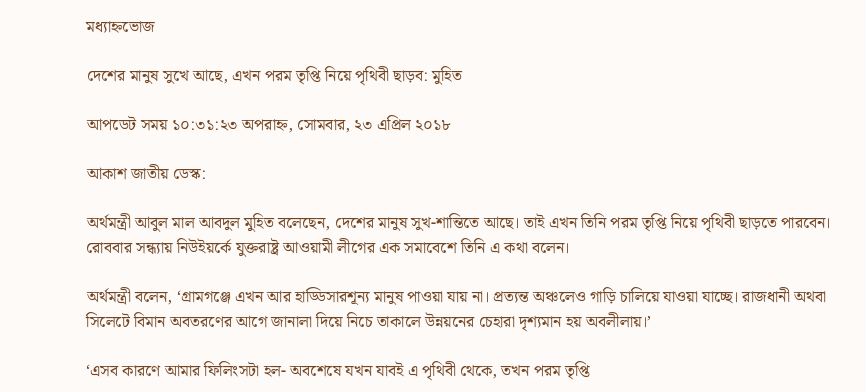মধ্যাহ্নভোজ

দেশের মানুষ সুখে আছে, এখন পরম তৃপ্তি নিয়ে পৃথিবী ছাড়ব: মুহিত

আপডেট সময় ১০:৩১:২৩ অপরাহ্ন, সোমবার, ২৩ এপ্রিল ২০১৮

আকাশ জাতীয় ডেস্ক:

অর্থমন্ত্রী আবুল মাল আবদুল মুহিত বলেছেন, দেশের মানুষ সুখ-শান্তিতে আছে। তাই এখন তিনি পরম তৃপ্তি নিয়ে পৃথিবী ছাড়তে পারবেন। রোববার সন্ধ্যায় নিউইয়র্কে যুক্তরাষ্ট্র আওয়ামী লীগের এক সমাবেশে তিনি এ কথা বলেন।

অর্থমন্ত্রী বলেন, ‘গ্রামগঞ্জে এখন আর হাড্ডিসারশূন্য মানুষ পাওয়া যায় না। প্রত্যন্ত অঞ্চলেও গাড়ি চালিয়ে যাওয়া যাচ্ছে। রাজধানী অথবা সিলেটে বিমান অবতরণের আগে জানালা দিয়ে নিচে তাকালে উন্নয়নের চেহারা দৃশ্যমান হয় অবলীলায়।’

‘এসব কারণে আমার ফিলিংসটা হল- অবশেষে যখন যাবই এ পৃথিবী থেকে, তখন পরম তৃপ্তি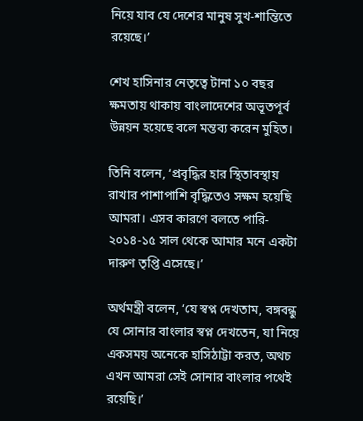নিয়ে যাব যে দেশের মানুষ সুখ-শান্তিতে রয়েছে।’

শেখ হাসিনার নেতৃত্বে টানা ১০ বছর ক্ষমতায় থাকায় বাংলাদেশের অভূতপূর্ব উন্নয়ন হয়েছে বলে মন্তব্য করেন মুহিত।

তিনি বলেন, ‘প্রবৃদ্ধির হার স্থিতাবস্থায় রাখার পাশাপাশি বৃদ্ধিতেও সক্ষম হয়েছি আমরা। এসব কারণে বলতে পারি- ২০১৪-১৫ সাল থেকে আমার মনে একটা দারুণ তৃপ্তি এসেছে।’

অর্থমন্ত্রী বলেন, ‘যে স্বপ্ন দেখতাম, বঙ্গবন্ধু যে সোনার বাংলার স্বপ্ন দেখতেন, যা নিয়ে একসময় অনেকে হাসিঠাট্টা করত, অথচ এখন আমরা সেই সোনার বাংলার পথেই রয়েছি।’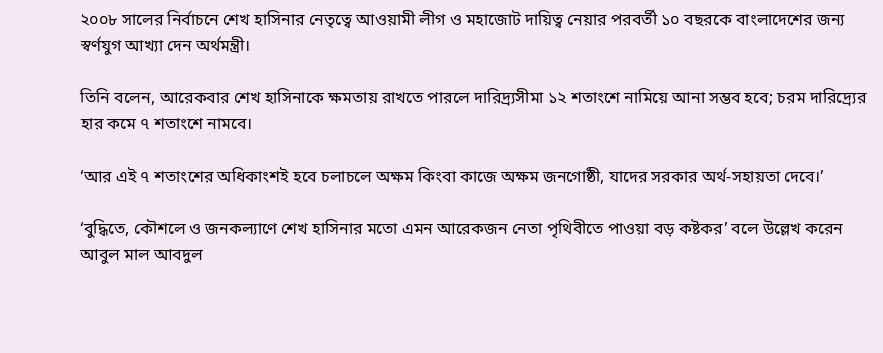২০০৮ সালের নির্বাচনে শেখ হাসিনার নেতৃত্বে আওয়ামী লীগ ও মহাজোট দায়িত্ব নেয়ার পরবর্তী ১০ বছরকে বাংলাদেশের জন্য স্বর্ণযুগ আখ্যা দেন অর্থমন্ত্রী।

তিনি বলেন, আরেকবার শেখ হাসিনাকে ক্ষমতায় রাখতে পারলে দারিদ্র্যসীমা ১২ শতাংশে নামিয়ে আনা সম্ভব হবে; চরম দারিদ্র্যের হার কমে ৭ শতাংশে নামবে।

‘আর এই ৭ শতাংশের অধিকাংশই হবে চলাচলে অক্ষম কিংবা কাজে অক্ষম জনগোষ্ঠী, যাদের সরকার অর্থ-সহায়তা দেবে।’

‘বুদ্ধিতে, কৌশলে ও জনকল্যাণে শেখ হাসিনার মতো এমন আরেকজন নেতা পৃথিবীতে পাওয়া বড় কষ্টকর’ বলে উল্লেখ করেন আবুল মাল আবদুল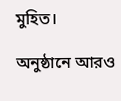মুহিত।

অনুষ্ঠানে আরও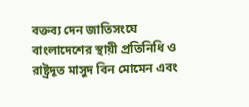বক্তব্য দেন জাতিসংঘে বাংলাদেশের স্থায়ী প্রতিনিধি ও রাষ্ট্রদূত মাসুদ বিন মোমেন এবং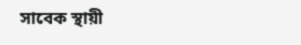সাবেক স্থায়ী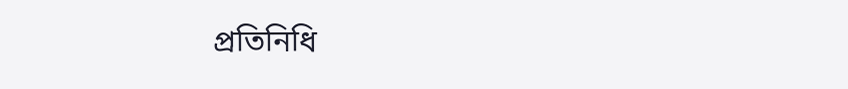প্রতিনিধি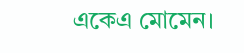একেএ মোমেন।